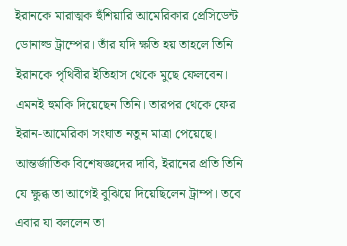ইরানকে মারাত্মক হুঁশিয়ারি আমেরিকার প্রেসিডেন্ট ডোনাল্ড ট্রাম্পের। তাঁর যদি ক্ষতি হয় তাহলে তিনি ইরানকে পৃথিবীর ইতিহাস থেকে মুছে ফেলবেন। এমনই হুমকি দিয়েছেন তিনি। তারপর থেকে ফের ইরান-আমেরিকা সংঘাত নতুন মাত্রা পেয়েছে। আন্তর্জাতিক বিশেষজ্ঞদের দাবি, ইরানের প্রতি তিনি যে ক্ষুব্ধ তা আগেই বুঝিয়ে দিয়েছিলেন ট্রাম্প। তবে এবার যা বললেন তা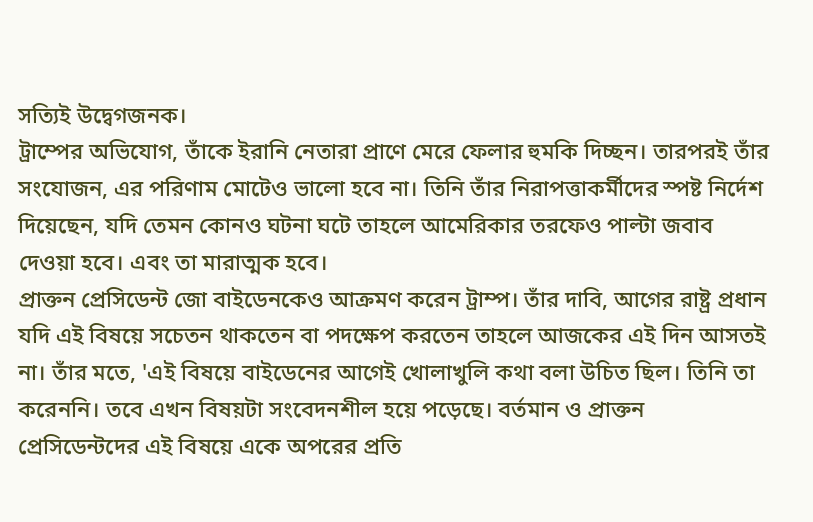সত্যিই উদ্বেগজনক।
ট্রাম্পের অভিযোগ, তাঁকে ইরানি নেতারা প্রাণে মেরে ফেলার হুমকি দিচ্ছন। তারপরই তাঁর সংযোজন, এর পরিণাম মোটেও ভালো হবে না। তিনি তাঁর নিরাপত্তাকর্মীদের স্পষ্ট নির্দেশ দিয়েছেন, যদি তেমন কোনও ঘটনা ঘটে তাহলে আমেরিকার তরফেও পাল্টা জবাব দেওয়া হবে। এবং তা মারাত্মক হবে।
প্রাক্তন প্রেসিডেন্ট জো বাইডেনকেও আক্রমণ করেন ট্রাম্প। তাঁর দাবি, আগের রাষ্ট্র প্রধান যদি এই বিষয়ে সচেতন থাকতেন বা পদক্ষেপ করতেন তাহলে আজকের এই দিন আসতই না। তাঁর মতে, 'এই বিষয়ে বাইডেনের আগেই খোলাখুলি কথা বলা উচিত ছিল। তিনি তা করেননি। তবে এখন বিষয়টা সংবেদনশীল হয়ে পড়েছে। বর্তমান ও প্রাক্তন প্রেসিডেন্টদের এই বিষয়ে একে অপরের প্রতি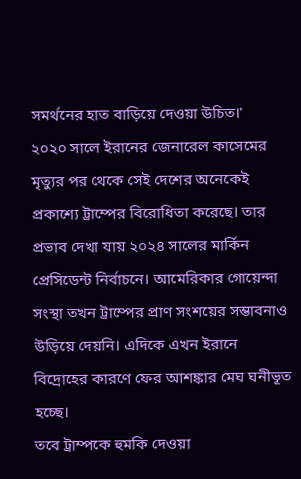সমর্থনের হাত বাড়িয়ে দেওয়া উচিত।'
২০২০ সালে ইরানের জেনারেল কাসেমের মৃত্যুর পর থেকে সেই দেশের অনেকেই প্রকাশ্যে ট্রাম্পের বিরোধিতা করেছে। তার প্রভাব দেখা যায় ২০২৪ সালের মার্কিন প্রেসিডেন্ট নির্বাচনে। আমেরিকার গোয়েন্দা সংস্থা তখন ট্রাম্পের প্রাণ সংশয়ের সম্ভাবনাও উড়িয়ে দেয়নি। এদিকে এখন ইরানে বিদ্রোহের কারণে ফের আশঙ্কার মেঘ ঘনীভূত হচ্ছে।
তবে ট্রাম্পকে হুমকি দেওয়া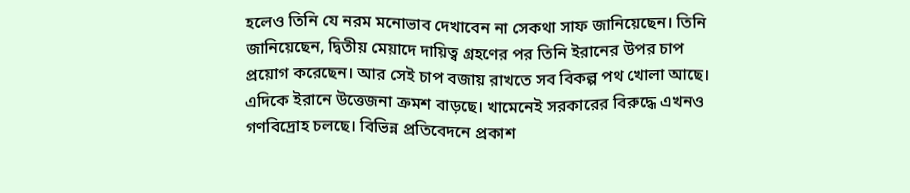হলেও তিনি যে নরম মনোভাব দেখাবেন না সেকথা সাফ জানিয়েছেন। তিনি জানিয়েছেন, দ্বিতীয় মেয়াদে দায়িত্ব গ্রহণের পর তিনি ইরানের উপর চাপ প্রয়োগ করেছেন। আর সেই চাপ বজায় রাখতে সব বিকল্প পথ খোলা আছে।
এদিকে ইরানে উত্তেজনা ক্রমশ বাড়ছে। খামেনেই সরকারের বিরুদ্ধে এখনও গণবিদ্রোহ চলছে। বিভিন্ন প্রতিবেদনে প্রকাশ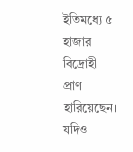ইতিমধ্যে ৫ হাজার বিদ্রোহী প্রাণ হারিয়েছেন। যদিও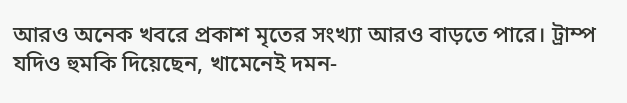আরও অনেক খবরে প্রকাশ মৃতের সংখ্যা আরও বাড়তে পারে। ট্রাম্প যদিও হুমকি দিয়েছেন, খামেনেই দমন-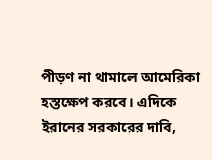পীড়ণ না থামালে আমেরিকা হস্তক্ষেপ করবে। এদিকে ইরানের সরকারের দাবি,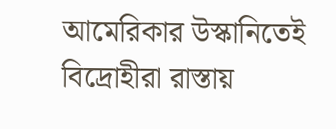আমেরিকার উস্কানিতেই বিদ্রোহীরা রাস্তায়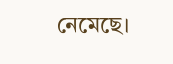নেমেছে।